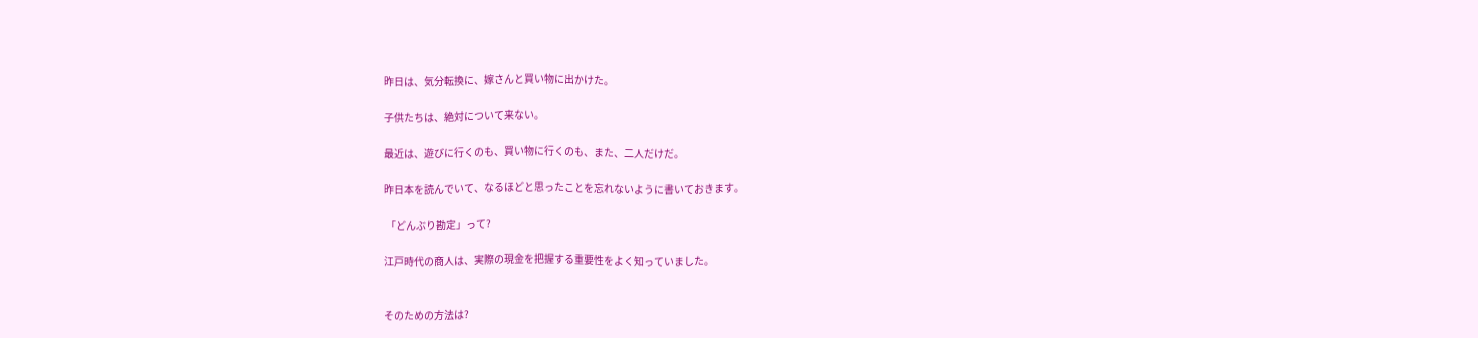昨日は、気分転換に、嫁さんと買い物に出かけた。

子供たちは、絶対について来ない。

最近は、遊びに行くのも、買い物に行くのも、また、二人だけだ。

昨日本を読んでいて、なるほどと思ったことを忘れないように書いておきます。

 「どんぶり勘定」って?

江戸時代の商人は、実際の現金を把握する重要性をよく知っていました。


そのための方法は?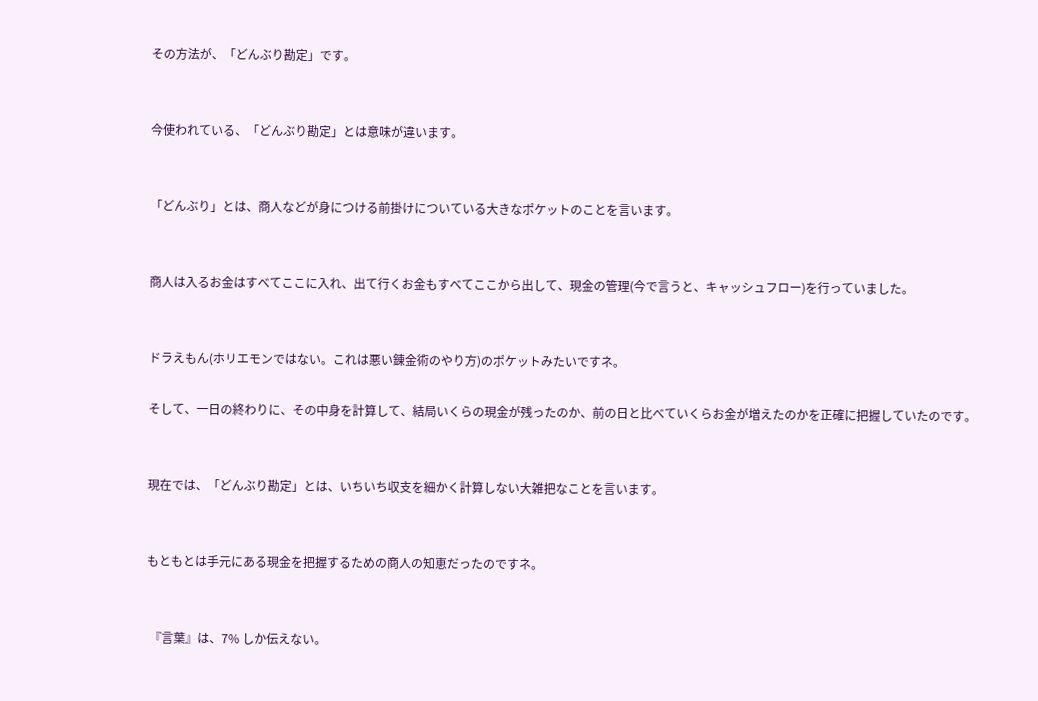その方法が、「どんぶり勘定」です。


今使われている、「どんぶり勘定」とは意味が違います。


「どんぶり」とは、商人などが身につける前掛けについている大きなポケットのことを言います。


商人は入るお金はすべてここに入れ、出て行くお金もすべてここから出して、現金の管理(今で言うと、キャッシュフロー)を行っていました。


ドラえもん(ホリエモンではない。これは悪い錬金術のやり方)のポケットみたいですネ。

そして、一日の終わりに、その中身を計算して、結局いくらの現金が残ったのか、前の日と比べていくらお金が増えたのかを正確に把握していたのです。


現在では、「どんぶり勘定」とは、いちいち収支を細かく計算しない大雑把なことを言います。


もともとは手元にある現金を把握するための商人の知恵だったのですネ。


 『言葉』は、7% しか伝えない。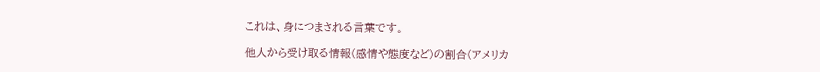これは、身につまされる言葉です。

他人から受け取る情報(感情や態度など)の割合(アメリカ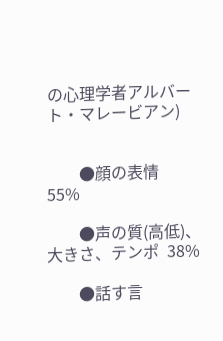の心理学者アルバート・マレービアン)


        ●顔の表情               55%

        ●声の質(高低)、大きさ、テンポ  38%

        ●話す言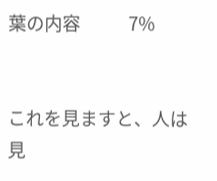葉の内容            7%


これを見ますと、人は見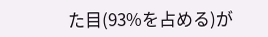た目(93%を占める)が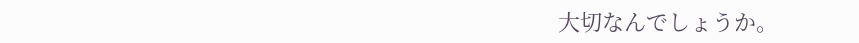大切なんでしょうか。